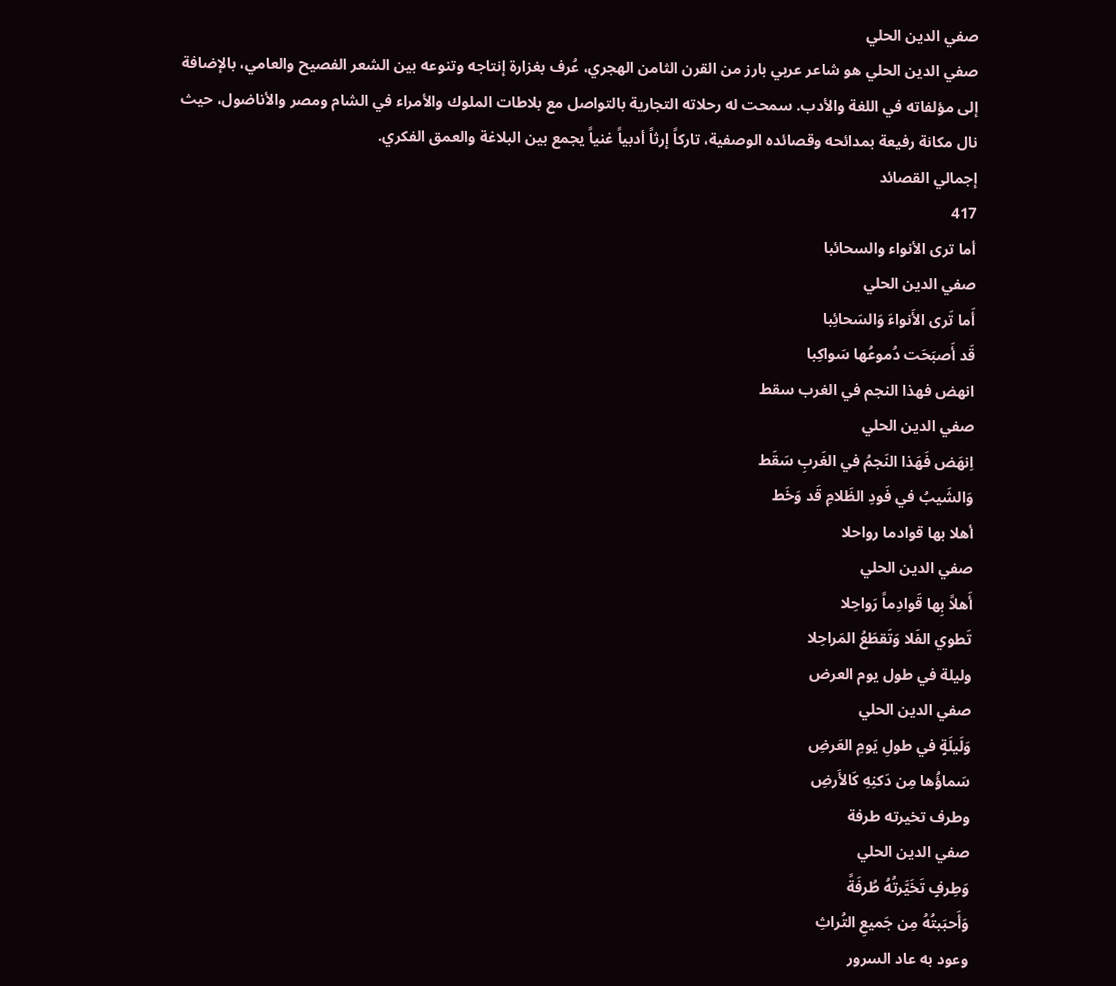صفي الدين الحلي
صفي الدين الحلي هو شاعر عربي بارز من القرن الثامن الهجري، عُرف بغزارة إنتاجه وتنوعه بين الشعر الفصيح والعامي، بالإضافة إلى مؤلفاته في اللغة والأدب. سمحت له رحلاته التجارية بالتواصل مع بلاطات الملوك والأمراء في الشام ومصر والأناضول، حيث نال مكانة رفيعة بمدائحه وقصائده الوصفية، تاركاً إرثاً أدبياً غنياً يجمع بين البلاغة والعمق الفكري.
إجمالي القصائد
417
أما ترى الأنواء والسحائبا
صفي الدين الحلي
أَما تَرى الأَنواءَ وَالسَحائِبا
قَد أَصبَحَت دُموعُها سَواكِبا
انهض فهذا النجم في الغرب سقط
صفي الدين الحلي
اِنهَض فَهَذا النَجمُ في الغَربِ سَقَط
وَالشَيبُ في فَودِ الظَلامِ قَد وَخَط
أهلا بها قوادما رواحلا
صفي الدين الحلي
أَهلاً بِها قَوادِماً رَواحِلا
تَطوي الفَلا وَتَقطَعُ المَراحِلا
وليلة في طول يوم العرض
صفي الدين الحلي
وَلَيلَةٍ في طولِ يَومِ العَرضِ
سَماؤُها مِن دَكنِهِ كَالأَرضِ
وطرف تخيرته طرفة
صفي الدين الحلي
وَطِرفٍ تَخَيَّرتُهُ طُرفَةً
وَأَحبَبتُهُ مِن جَميعِ التُراثِ
وعود به عاد السرور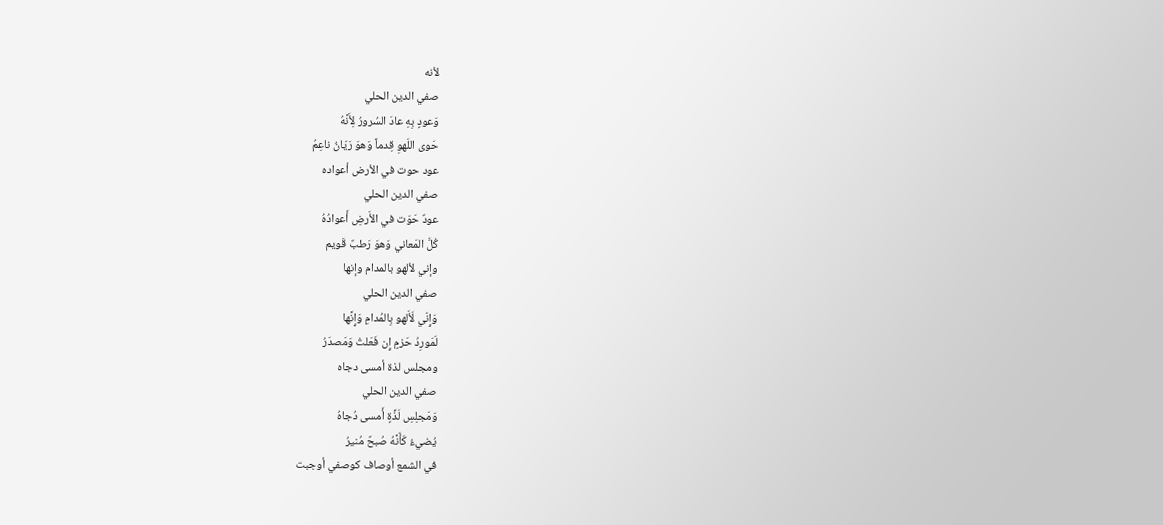لأنه
صفي الدين الحلي
وَعودٍ بِهِ عادَ السُرورُ لِأَنَّهُ
حَوى اللَهوِ قِدماً وَهوَ رَيّانُ ناعِمُ
عود حوت في الأرض أعواده
صفي الدين الحلي
عودٌ حَوَت في الأَرضِ أَعوادُهُ
كُلَّ المَعاني وَهوَ رَطبٌ قَويم
وإني لألهو بالمدام وإنها
صفي الدين الحلي
وَإِنّي لَأَلهو بِالمُدامِ وَإِنَّها
لَمَورِدُ حَزمٍ إِن فَعَلتُ وَمَصدَرُ
ومجلس لذة أمسى دجاه
صفي الدين الحلي
وَمَجلِسِ لَذَّةٍ أَمسى دُجاهُ
يُضيءُ كَأَنَّهُ صُبحٌ مُنيرُ
في الشمع أوصاف كوصفي أوجبت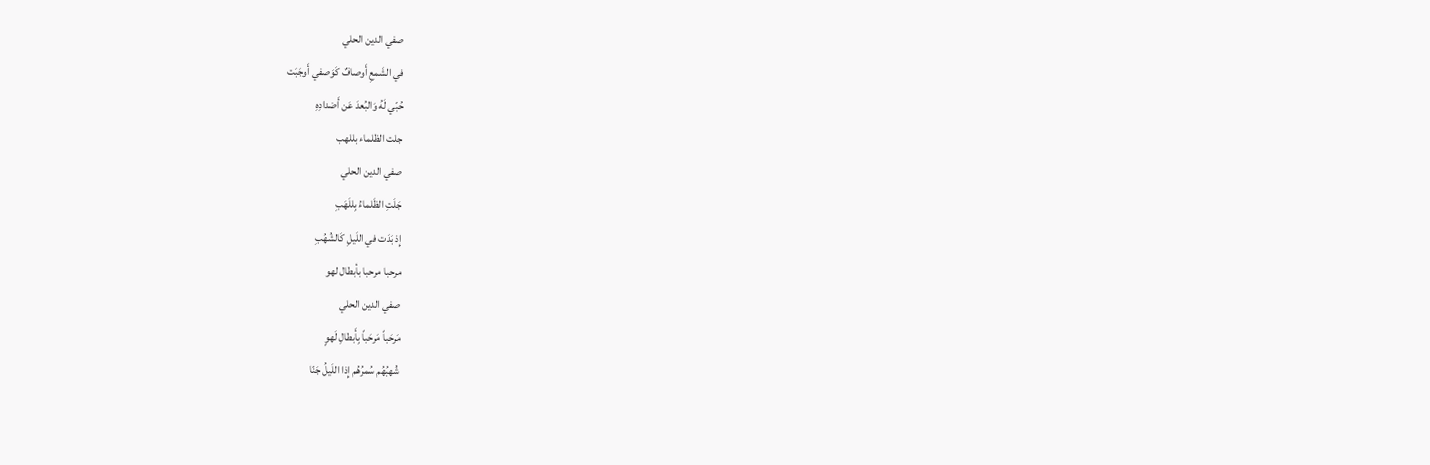صفي الدين الحلي
في الشَمعِ أَوصافٌ كَوَصفي أَوجَبَت
حُبّي لَهُ وَالبُعدَ عَن أَضدادِهِ
جلت الظلماء بللهب
صفي الدين الحلي
جَلَتِ الظَلماءُ بِللَهَبِ
إِذ بَدَت في اللَيلِ كَالشُهُبِ
مرحبا مرحبا بأبطال لهو
صفي الدين الحلي
مَرحَباً مَرحَباً بِأَبطالِ لَهوٍ
شُهبُهُم سُمرُهُم إِذا اللَيلُ جَنّا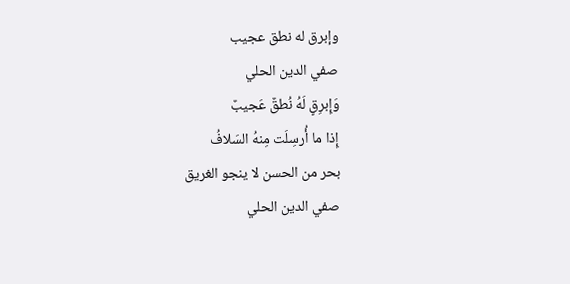وإبرق له نطق عجيب
صفي الدين الحلي
وَإِبرِقٍ لَهُ نُطقٌ عَجيبٌ
إِذا ما أُرسِلَت مِنهُ السَلافُ
بحر من الحسن لا ينجو الغريق
صفي الدين الحلي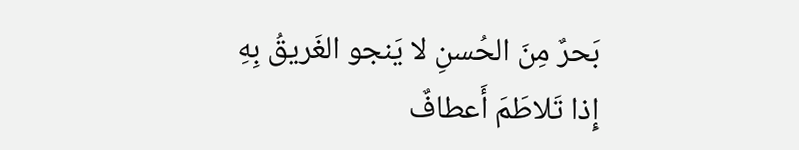بَحرٌ مِنَ الحُسنِ لا يَنجو الغَريقُ بِهِ
إِذا تَلاطَمَ أَعطافٌ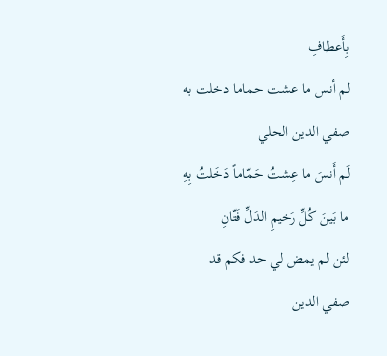بِأَعطافِ
لم أنس ما عشت حماما دخلت به
صفي الدين الحلي
لَم أَنسَ ما عِشتُ حَمّاماً دَخَلتُ بِهِ
ما بَينَ كُلِّ رَخيمِ الدَلِّ فَتّانِ
لئن لم يمض لي حد فكم قد
صفي الدين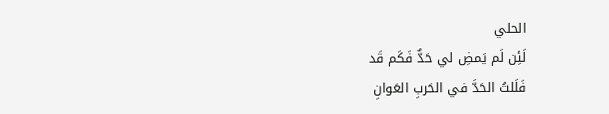الحلي
لَئِن لَم يَمضِ لي حَدٌّ فَكَم قَد
فَلَلتُ الحَدَّ في الحَربِ العَوانِ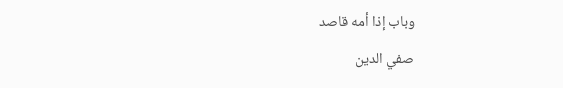وباب إذا أمه قاصد
صفي الدين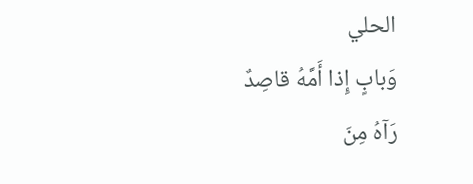الحلي
وَبابٍ إِذا أَمَّهُ قاصِدٌ
رَآهُ مِنَ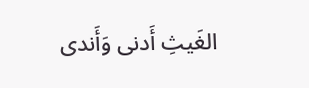الغَيثِ أَدنى وَأَندى